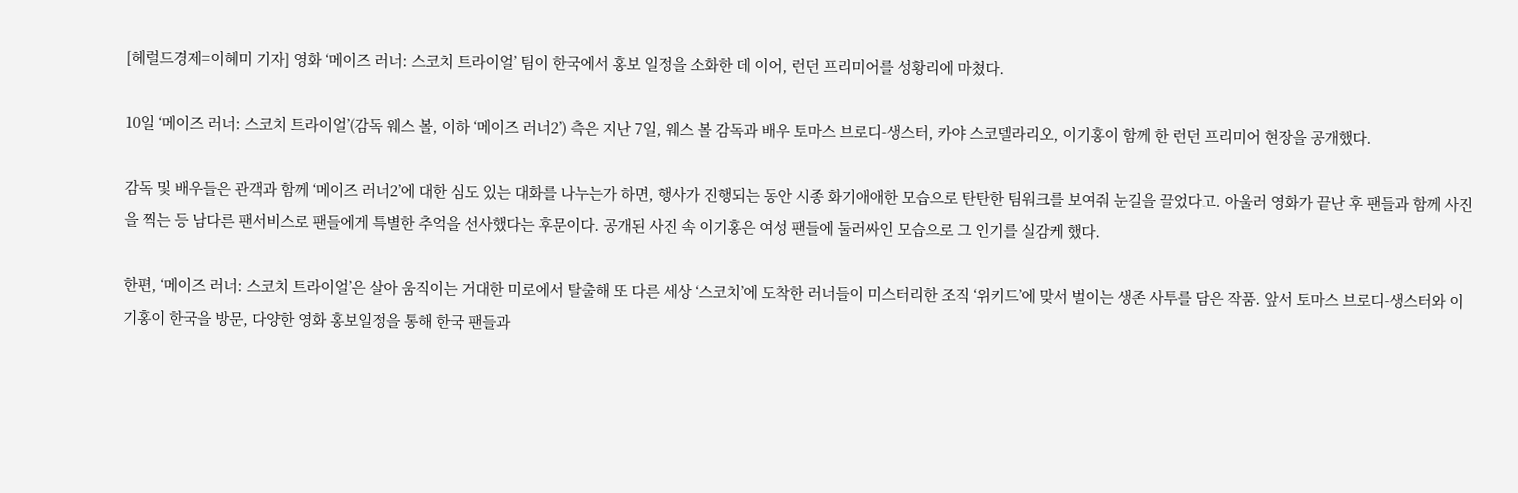[헤럴드경제=이혜미 기자] 영화 ‘메이즈 러너: 스코치 트라이얼’ 팀이 한국에서 홍보 일정을 소화한 데 이어, 런던 프리미어를 성황리에 마쳤다.

10일 ‘메이즈 러너: 스코치 트라이얼’(감독 웨스 볼, 이하 ‘메이즈 러너2’) 측은 지난 7일, 웨스 볼 감독과 배우 토마스 브로디-생스터, 카야 스코델라리오, 이기홍이 함께 한 런던 프리미어 현장을 공개했다.

감독 및 배우들은 관객과 함께 ‘메이즈 러너2’에 대한 심도 있는 대화를 나누는가 하면, 행사가 진행되는 동안 시종 화기애애한 모습으로 탄탄한 팀워크를 보여줘 눈길을 끌었다고. 아울러 영화가 끝난 후 팬들과 함께 사진을 찍는 등 남다른 팬서비스로 팬들에게 특별한 추억을 선사했다는 후문이다. 공개된 사진 속 이기홍은 여성 팬들에 둘러싸인 모습으로 그 인기를 실감케 했다.

한편, ‘메이즈 러너: 스코치 트라이얼’은 살아 움직이는 거대한 미로에서 탈출해 또 다른 세상 ‘스코치’에 도착한 러너들이 미스터리한 조직 ‘위키드’에 맞서 벌이는 생존 사투를 담은 작품. 앞서 토마스 브로디-생스터와 이기홍이 한국을 방문, 다양한 영화 홍보일정을 통해 한국 팬들과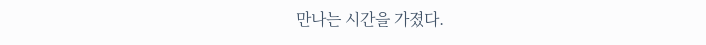만나는 시간을 가졌다.